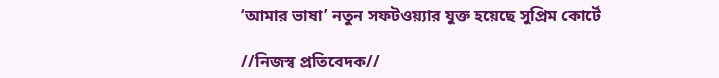‘আমার ভাষা’ নতুন সফটওয়্যার যুক্ত হয়েছে সুপ্রিম কোর্টে

//নিজস্ব প্রতিবেদক//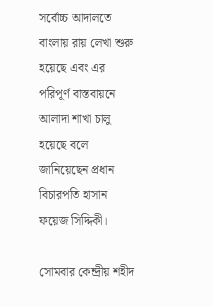সর্বোচ্চ আদালতে বাংলায় রায় লেখা শুরু হয়েছে এবং এর পরিপূর্ণ বাস্তবায়নে আলাদা শাখা চালু হয়েছে বলে জানিয়েছেন প্রধান বিচারপতি হাসান ফয়েজ সিদ্দিকী।

সোমবার কেন্দ্রীয় শহীদ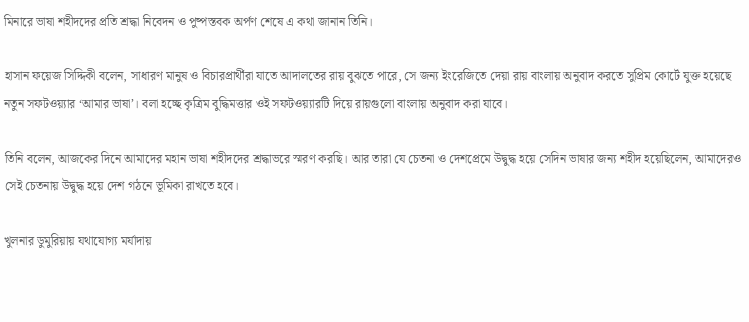মিনারে ভাষা শহীদদের প্রতি শ্রদ্ধা নিবেদন ও পুষ্পস্তবক অর্পণ শেষে এ কথা জানান তিনি।

হাসান ফয়েজ সিদ্দিকী বলেন, সাধারণ মানুষ ও বিচারপ্রার্থীরা যাতে আদালতের রায় বুঝতে পারে, সে জন্য ইংরেজিতে দেয়া রায় বাংলায় অনুবাদ করতে সুপ্রিম কোর্টে যুক্ত হয়েছে নতুন সফটওয়্যার ‘আমার ভাষা’। বলা হচ্ছে কৃত্রিম বুদ্ধিমত্তার ওই সফটওয়্যারটি দিয়ে রায়গুলো বাংলায় অনুবাদ করা যাবে।

তিনি বলেন, আজকের দিনে আমাদের মহান ভাষা শহীদদের শ্রদ্ধাভরে স্মরণ করছি। আর তারা যে চেতনা ও দেশপ্রেমে উদ্বুদ্ধ হয়ে সেদিন ভাষার জন্য শহীদ হয়েছিলেন, আমাদেরও সেই চেতনায় উদ্বুদ্ধ হয়ে দেশ গঠনে ভূমিকা রাখতে হবে।

খুলনার ডুমুরিয়ায় যথাযোগ্য মর্যাদায়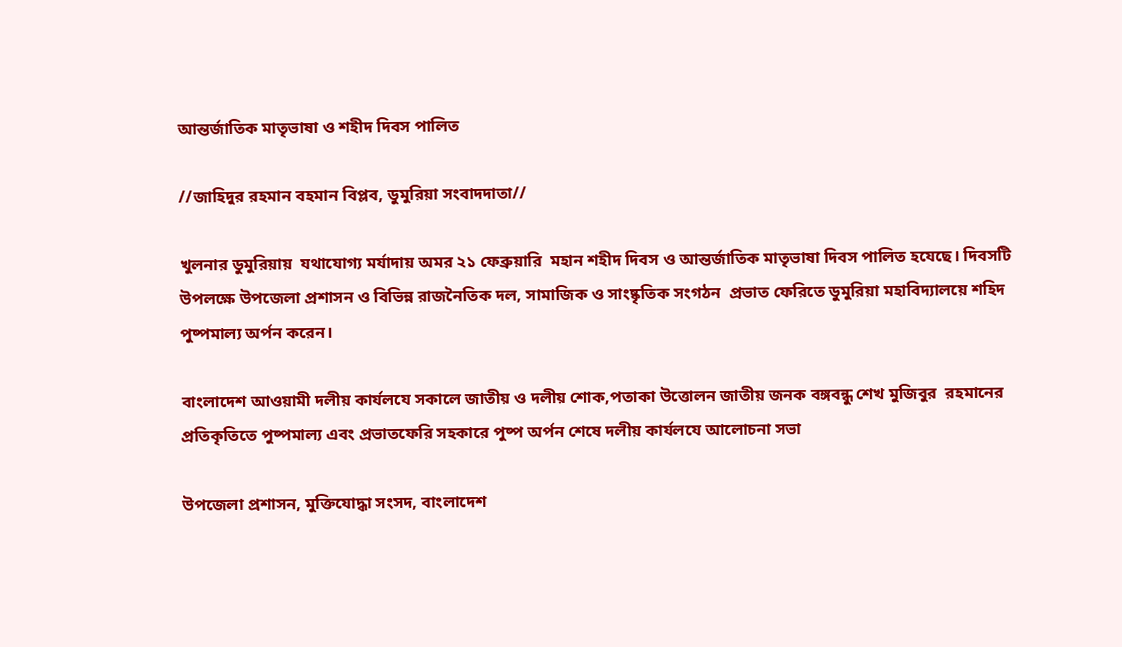আন্তর্জাতিক মাতৃভাষা ও শহীদ দিবস পালিত

//জাহিদুর রহমান বহমান বিপ্লব, ডুমুরিয়া সংবাদদাতা//

খুলনার ডুমুরিয়ায়  যথাযোগ‍্য মর্যাদায় অমর ২১ ফেব্রুয়ারি  মহান শহীদ দিবস ও আন্তর্জাতিক মাতৃভাষা দিবস পালিত হযেছে। দিবসটি উপলক্ষে উপজেলা প্রশাসন ও বিভিন্ন রাজনৈতিক দল, সামাজিক ও সাংষ্কৃতিক সংগঠন  প্রভাত ফেরিতে ডুমুরিয়া মহাবিদ্যালয়ে শহিদ পুষ্পমাল‍্য অর্পন করেন।

বাংলাদেশ আওয়ামী দলীয় কার্যলযে সকালে জাতীয় ও দলীয় শোক,পতাকা উত্তোলন জাতীয় জনক বঙ্গবন্ধু শেখ মুজিবুর  রহমানের প্রতিকৃতিতে পুষ্পমাল‍‍্য এবং প্রভাতফেরি সহকারে পুষ্প অর্পন শেষে দলীয় কার্যলযে আলোচনা সভা

উপজেলা প্রশাসন, মুক্তিযোদ্ধা সংসদ, বাংলাদেশ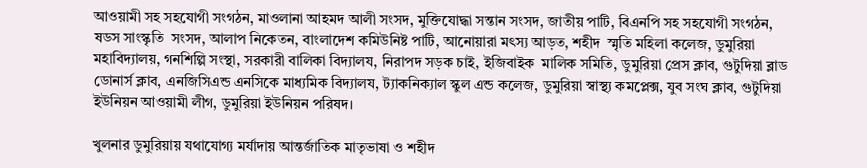আওয়ামী সহ সহযোগী সংগঠন, মাওলানা আহমদ আলী সংসদ, মুক্তিযোদ্ধা সন্তান সংসদ, জাতীয় পাটি, বিএনপি সহ সহযোগী সংগঠন, ষডস সাংস্কৃতি  সংসদ, আলাপ নিকেতন, বাংলাদেশ কমিউনিষ্ট পাটি, আনোয়ারা মৎস‍্য আড়ত, শহীদ  স্মৃতি মহিলা কলেজ, ডুমুরিয়া  মহাবিদ্যালয়, গনশিল্পি সংস্থা, সরকারী বালিকা বিদ‍্যালয, নিরাপদ সড়ক চাই, ইজিবাইক  মালিক সমিতি, ডুমুরিয়া প্রেস ক্লাব, গুটুদিয়া ব্লাড ডোনার্স ক্লাব, এনজিসিএন্ড এনসিকে মাধ‍্যমিক বিদ‍্যালয, ট‍্যাকনিক‍্যাল স্কুল এন্ড কলেজ, ডুমুরিয়া স্বাস্থ‍্য কমপ্লেক্স, যুব সংঘ ক্লাব, গুটুদিয়া ইউনিয়ন আওয়ামী লীগ, ডুমুরিয়া ইউনিয়ন পরিষদ।

খুলনার ডুমুরিয়ায় যথাযোগ্য মর্যাদায় আন্তর্জাতিক মাতৃভাষা ও শহীদ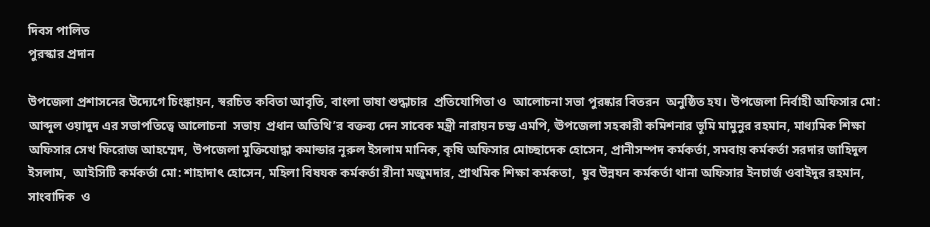দিবস পালিত
পুরস্কার প্রদান

উপজেলা প্রশাসনের উদ‍্যেগে চিংঙ্কায়ন, স্বরচিত কবিতা আবৃতি, বাংলা ভাষা শুদ্ধাচার  প্রতিযোগিতা ও  আলোচনা সভা পুরষ্কার বিতরন  অনুষ্ঠিত হয। উপজেলা নির্বাহী অফিসার মো: আব্দুল ওয়াদুদ এর সভাপতিত্বে আলোচনা  সভায়  প্রধান অতিথি’র বক্তব‍্য দেন সাবেক মন্ত্রী নারায়ন চন্দ্র এমপি, ঊপজেলা সহকারী কমিশনার ভূমি মামুনুর রহমান, মাধ‍্যমিক শিক্ষা অফিসার সেখ ফিরোজ আহম্মেদ,  উপজেলা মুক্তিযোদ্ধা কমান্ডার নূরুল ইসলাম মানিক, কৃষি অফিসার মোচ্ছাদেক হোসেন, প্রানীসম্পদ কর্মকর্তা, সমবায় কর্মকর্তা সরদার জাহিদুল ইসলাম,  আইসিটি কর্মকর্তা মো: শাহাদাৎ হোসেন, মহিলা বিষযক কর্মকর্তা রীনা মজুমদার, প্রাথমিক শিক্ষা কর্মকতা,  যুব উন্নযন কর্মকর্তা থানা অফিসার ইনচার্জ ওবাইদুর রহমান, সাংবাদিক  ও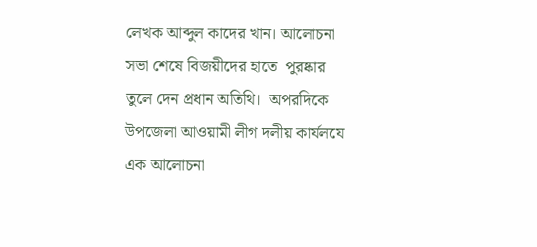লেখক আব্দুল কাদের খান। আলোচনা সভা শেষে বিজয়ীদের হাতে  পুরষ্কার তুলে দেন প্রধান অতিথি।  অপরদিকে উপজেলা আওয়ামী লীগ দলীয় কার্যলযে এক আলোচনা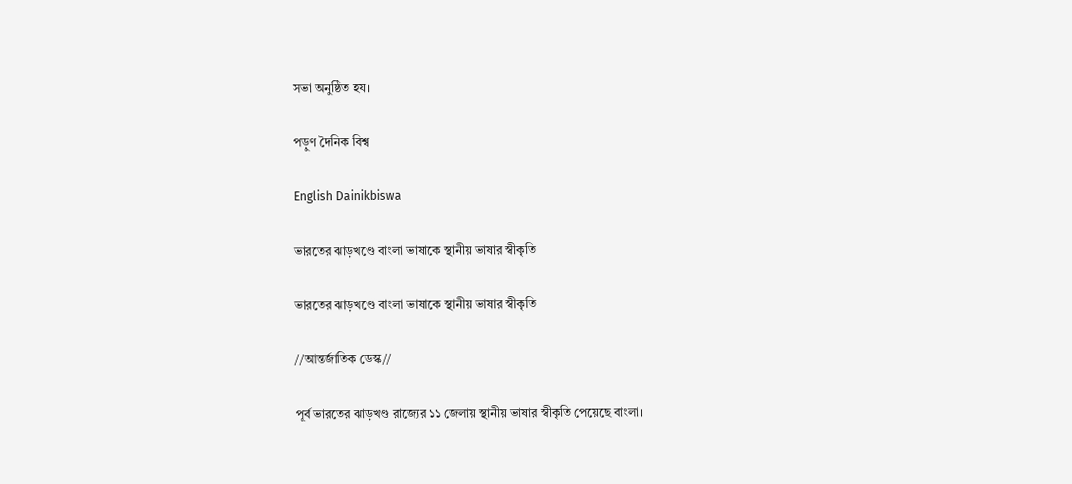সভা অনুষ্ঠিত হয।

পড়ুণ দৈনিক বিশ্ব

English Dainikbiswa

ভারতের ঝাড়খণ্ডে বাংলা ভাষাকে স্থানীয় ভাষার স্বীকৃতি

ভারতের ঝাড়খণ্ডে বাংলা ভাষাকে স্থানীয় ভাষার স্বীকৃতি

//আন্তর্জাতিক ডেস্ক//

পূর্ব ভারতের ঝাড়খণ্ড রাজ্যের ১১ জেলায় স্থানীয় ভাষার স্বীকৃতি পেয়েছে বাংলা।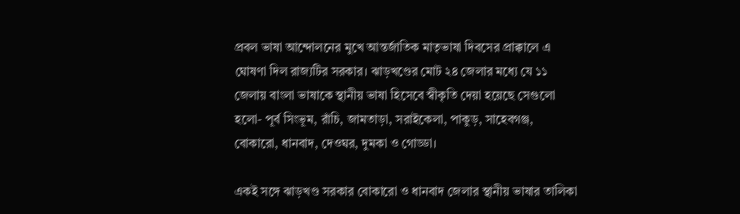প্রবল ভাষা আন্দোলনের মুখে আন্তর্জাতিক মাতৃভাষা দিবসের প্রাক্কালে এ ঘোষণা দিল রাজ্যটির সরকার। ঝাড়খণ্ডের মোট ২৪ জেলার মধ্যে যে ১১ জেলায় বাংলা ভাষাকে স্থানীয় ভাষা হিসেবে স্বীকৃতি দেয়া হয়েছে সেগুলো হলো- পূর্ব সিংভূম, রাঁচি, জামতাড়া, সরাইকেলা, পাকুড়, সাহেবগঞ্জ, বোকারো, ধানবাদ, দেওঘর, দুমকা ও গোড্ডা।

একই সঙ্গে ঝাড়খণ্ড সরকার বোকারো ও ধানবাদ জেলার স্থানীয় ভাষার তালিকা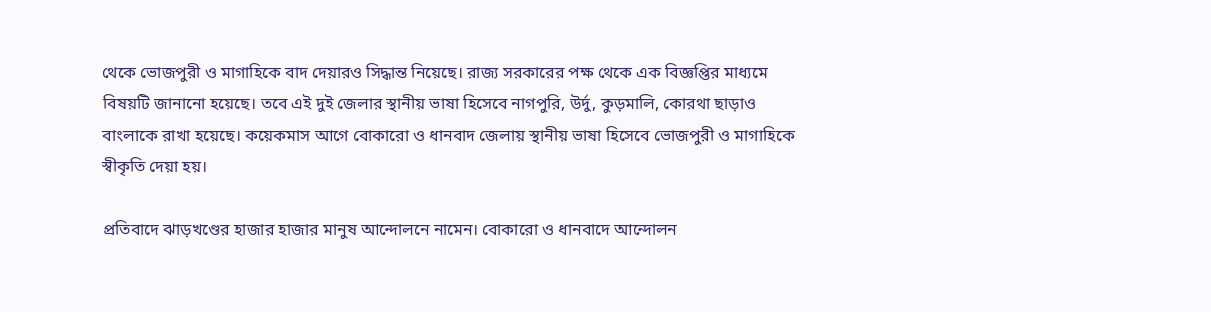থেকে ভোজপুরী ও মাগাহিকে বাদ দেয়ারও সিদ্ধান্ত নিয়েছে। রাজ্য সরকারের পক্ষ থেকে এক বিজ্ঞপ্তির মাধ্যমে বিষয়টি জানানো হয়েছে। তবে এই দুই জেলার স্থানীয় ভাষা হিসেবে নাগপুরি, উর্দু, কুড়মালি, কোরথা ছাড়াও বাংলাকে রাখা হয়েছে। কয়েকমাস আগে বোকারো ও ধানবাদ জেলায় স্থানীয় ভাষা হিসেবে ভোজপুরী ও মাগাহিকে স্বীকৃতি দেয়া হয়।

প্রতিবাদে ঝাড়খণ্ডের হাজার হাজার মানুষ আন্দোলনে নামেন। বোকারো ও ধানবাদে আন্দোলন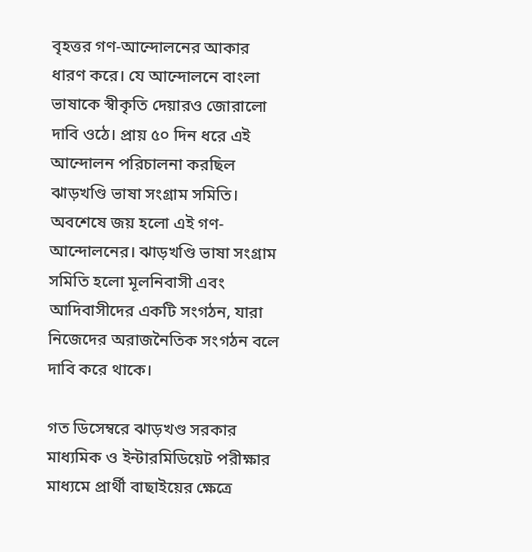বৃহত্তর গণ-আন্দোলনের আকার ধারণ করে। যে আন্দোলনে বাংলা ভাষাকে স্বীকৃতি দেয়ারও জোরালো দাবি ওঠে। প্রায় ৫০ দিন ধরে এই আন্দোলন পরিচালনা করছিল ঝাড়খণ্ডি ভাষা সংগ্রাম সমিতি। অবশেষে জয় হলো এই গণ-আন্দোলনের। ঝাড়খণ্ডি ভাষা সংগ্রাম সমিতি হলো মূলনিবাসী এবং আদিবাসীদের একটি সংগঠন, যারা নিজেদের অরাজনৈতিক সংগঠন বলে দাবি করে থাকে।

গত ডিসেম্বরে ঝাড়খণ্ড সরকার মাধ্যমিক ও ইন্টারমিডিয়েট পরীক্ষার মাধ্যমে প্রার্থী বাছাইয়ের ক্ষেত্রে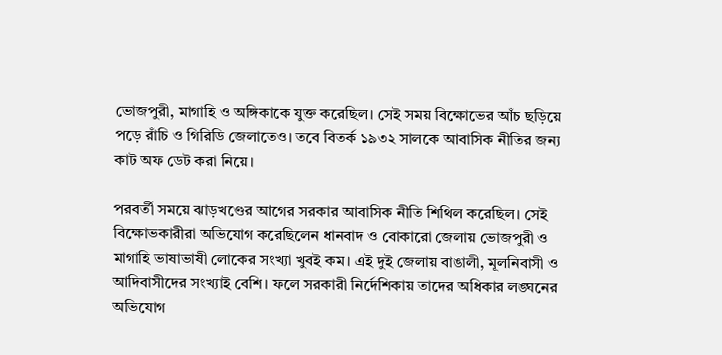ভোজপুরী, মাগাহি ও অঙ্গিকাকে যুক্ত করেছিল। সেই সময় বিক্ষোভের আঁচ ছড়িয়ে পড়ে রাঁচি ও গিরিডি জেলাতেও। তবে বিতর্ক ১৯৩২ সালকে আবাসিক নীতির জন্য কাট অফ ডেট করা নিয়ে।

পরবর্তী সময়ে ঝাড়খণ্ডের আগের সরকার আবাসিক নীতি শিথিল করেছিল। সেই বিক্ষোভকারীরা অভিযোগ করেছিলেন ধানবাদ ও বোকারো জেলায় ভোজপুরী ও মাগাহি ভাষাভাষী লোকের সংখ্যা খুবই কম। এই দুই জেলায় বাঙালী, মূলনিবাসী ও আদিবাসীদের সংখ্যাই বেশি। ফলে সরকারী নির্দেশিকায় তাদের অধিকার লঙ্ঘনের অভিযোগ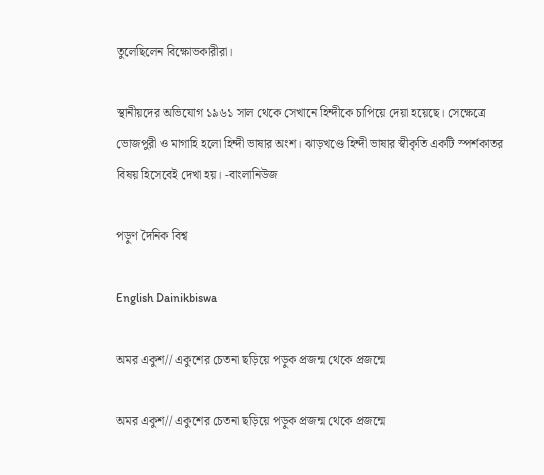তুলেছিলেন বিক্ষোভকারীরা।

স্থানীয়দের অভিযোগ ১৯৬১ সাল থেকে সেখানে হিন্দীকে চাপিয়ে দেয়া হয়েছে। সেক্ষেত্রে ভোজপুরী ও মাগাহি হলো হিন্দী ভাষার অংশ। ঝাড়খণ্ডে হিন্দী ভাষার স্বীকৃতি একটি স্পর্শকাতর বিষয় হিসেবেই দেখা হয়। -বাংলানিউজ

পড়ুণ দৈনিক বিশ্ব

English Dainikbiswa

অমর একুশ// একুশের চেতনা ছড়িয়ে পড়ুক প্রজন্ম থেকে প্রজন্মে

অমর একুশ// একুশের চেতনা ছড়িয়ে পড়ুক প্রজন্ম থেকে প্রজন্মে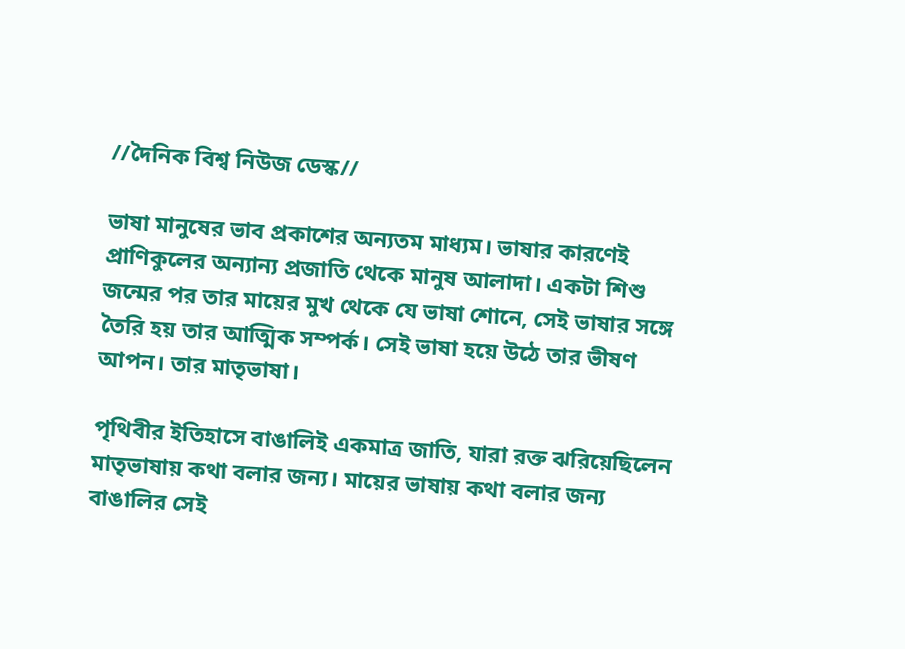//দৈনিক বিশ্ব নিউজ ডেস্ক//

ভাষা মানুষের ভাব প্রকাশের অন্যতম মাধ্যম। ভাষার কারণেই প্রাণিকুলের অন্যান্য প্রজাতি থেকে মানুষ আলাদা। একটা শিশু জন্মের পর তার মায়ের মুখ থেকে যে ভাষা শোনে, সেই ভাষার সঙ্গে তৈরি হয় তার আত্মিক সম্পর্ক। সেই ভাষা হয়ে উঠে তার ভীষণ আপন। তার মাতৃভাষা।

পৃথিবীর ইতিহাসে বাঙালিই একমাত্র জাতি, যারা রক্ত ঝরিয়েছিলেন মাতৃভাষায় কথা বলার জন্য। মায়ের ভাষায় কথা বলার জন্য বাঙালির সেই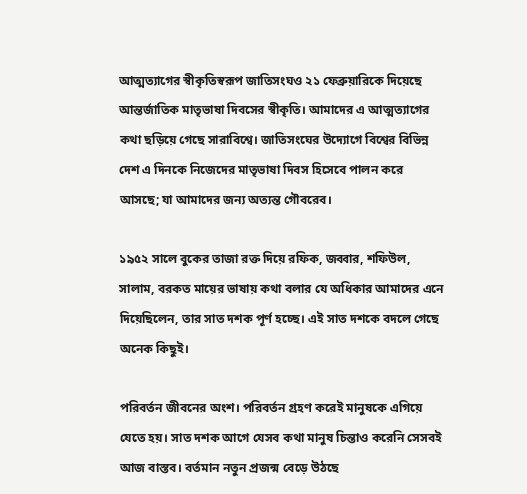আত্মত্যাগের স্বীকৃতিস্বরূপ জাতিসংঘও ২১ ফেব্রুয়ারিকে দিয়েছে আন্তর্জাতিক মাতৃভাষা দিবসের স্বীকৃতি। আমাদের এ আত্মত্যাগের কথা ছড়িয়ে গেছে সারাবিশ্বে। জাতিসংঘের উদ্যোগে বিশ্বের বিভিন্ন দেশ এ দিনকে নিজেদের মাতৃভাষা দিবস হিসেবে পালন করে আসছে; যা আমাদের জন্য অত্যন্ত গৌবরেব।

১৯৫২ সালে বুকের তাজা রক্ত দিয়ে রফিক, জব্বার, শফিউল, সালাম, বরকত মায়ের ভাষায় কথা বলার যে অধিকার আমাদের এনে দিয়েছিলেন, তার সাত দশক পূর্ণ হচ্ছে। এই সাত দশকে বদলে গেছে অনেক কিছুই।

পরিবর্তন জীবনের অংশ। পরিবর্তন গ্রহণ করেই মানুষকে এগিয়ে যেতে হয়। সাত দশক আগে যেসব কথা মানুষ চিন্তাও করেনি সেসবই আজ বাস্তব। বর্তমান নতুন প্রজন্ম বেড়ে উঠছে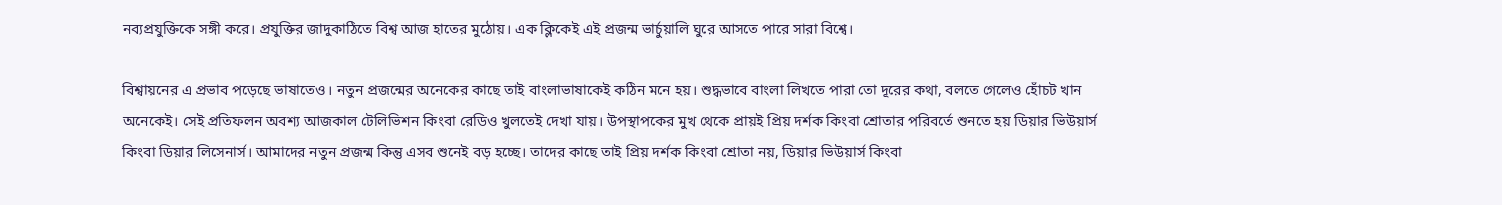নব্যপ্রযুক্তিকে সঙ্গী করে। প্রযুক্তির জাদুকাঠিতে বিশ্ব আজ হাতের মুঠোয়। এক ক্লিকেই এই প্রজন্ম ভার্চুয়ালি ঘুরে আসতে পারে সারা বিশ্বে।

বিশ্বায়নের এ প্রভাব পড়েছে ভাষাতেও। নতুন প্রজন্মের অনেকের কাছে তাই বাংলাভাষাকেই কঠিন মনে হয়। শুদ্ধভাবে বাংলা লিখতে পারা তো দূরের কথা, বলতে গেলেও হোঁচট খান অনেকেই। সেই প্রতিফলন অবশ্য আজকাল টেলিভিশন কিংবা রেডিও খুলতেই দেখা যায়। উপস্থাপকের মুখ থেকে প্রায়ই প্রিয় দর্শক কিংবা শ্রোতার পরিবর্তে শুনতে হয় ডিয়ার ভিউয়ার্স কিংবা ডিয়ার লিসেনার্স। আমাদের নতুন প্রজন্ম কিন্তু এসব শুনেই বড় হচ্ছে। তাদের কাছে তাই প্রিয় দর্শক কিংবা শ্রোতা নয়, ডিয়ার ভিউয়ার্স কিংবা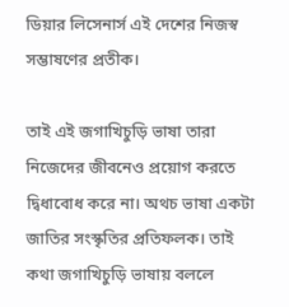ডিয়ার লিসেনার্স এই দেশের নিজস্ব সম্ভাষণের প্রতীক।

তাই এই জগাখিচুড়ি ভাষা তারা নিজেদের জীবনেও প্রয়োগ করতে দ্বিধাবোধ করে না। অথচ ভাষা একটা জাতির সংস্কৃতির প্রতিফলক। তাই কথা জগাখিচুড়ি ভাষায় বললে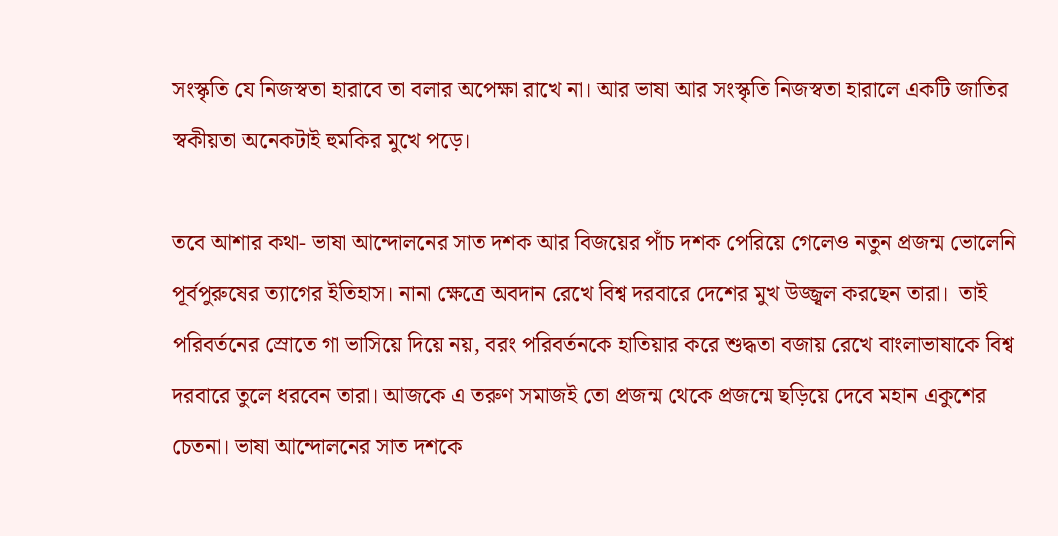সংস্কৃতি যে নিজস্বতা হারাবে তা বলার অপেক্ষা রাখে না। আর ভাষা আর সংস্কৃতি নিজস্বতা হারালে একটি জাতির স্বকীয়তা অনেকটাই হুমকির মুখে পড়ে।

তবে আশার কথা- ভাষা আন্দোলনের সাত দশক আর বিজয়ের পাঁচ দশক পেরিয়ে গেলেও নতুন প্রজন্ম ভোলেনি পূর্বপুরুষের ত্যাগের ইতিহাস। নানা ক্ষেত্রে অবদান রেখে বিশ্ব দরবারে দেশের মুখ উজ্জ্বল করছেন তারা।  তাই পরিবর্তনের স্রোতে গা ভাসিয়ে দিয়ে নয়, বরং পরিবর্তনকে হাতিয়ার করে শুদ্ধতা বজায় রেখে বাংলাভাষাকে বিশ্ব দরবারে তুলে ধরবেন তারা। আজকে এ তরুণ সমাজই তো প্রজন্ম থেকে প্রজন্মে ছড়িয়ে দেবে মহান একুশের চেতনা। ভাষা আন্দোলনের সাত দশকে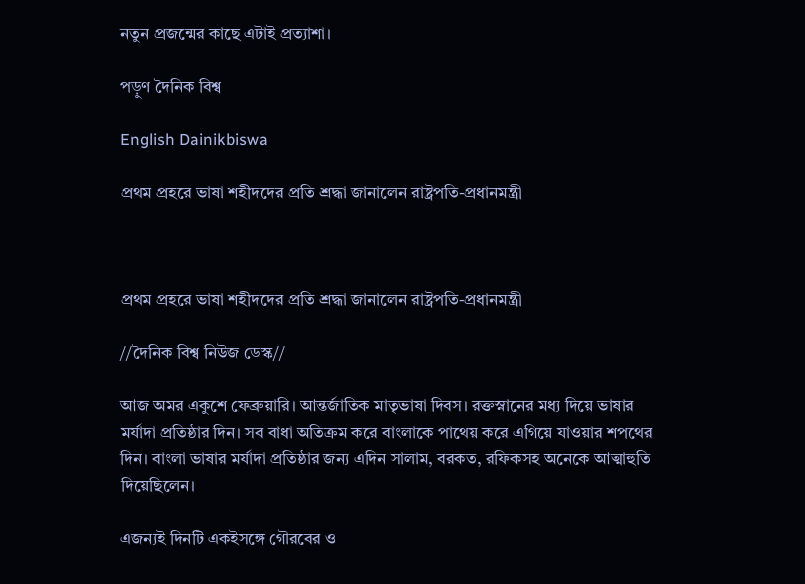নতুন প্রজন্মের কাছে এটাই প্রত্যাশা।

পড়ুণ দৈনিক বিশ্ব

English Dainikbiswa

প্রথম প্রহরে ভাষা শহীদদের প্রতি শ্রদ্ধা জানালেন রাষ্ট্রপতি-প্রধানমন্ত্রী



প্রথম প্রহরে ভাষা শহীদদের প্রতি শ্রদ্ধা জানালেন রাষ্ট্রপতি-প্রধানমন্ত্রী

//দৈনিক বিশ্ব নিউজ ডেস্ক//

আজ অমর একুশে ফেব্রুয়ারি। আন্তর্জাতিক মাতৃভাষা দিবস। রক্তস্নানের মধ্য দিয়ে ভাষার মর্যাদা প্রতিষ্ঠার দিন। সব বাধা অতিক্রম করে বাংলাকে পাথেয় করে এগিয়ে যাওয়ার শপথের দিন। বাংলা ভাষার মর্যাদা প্রতিষ্ঠার জন্য এদিন সালাম, বরকত, রফিকসহ অনেকে আত্মাহুতি দিয়েছিলেন।

এজন্যই দিনটি একইসঙ্গে গৌরবের ও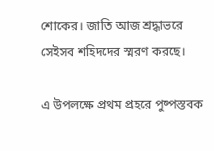শোকের। জাতি আজ শ্রদ্ধাভরে সেইসব শহিদদের স্মরণ করছে।

এ উপলক্ষে প্রথম প্রহরে পুষ্পস্তবক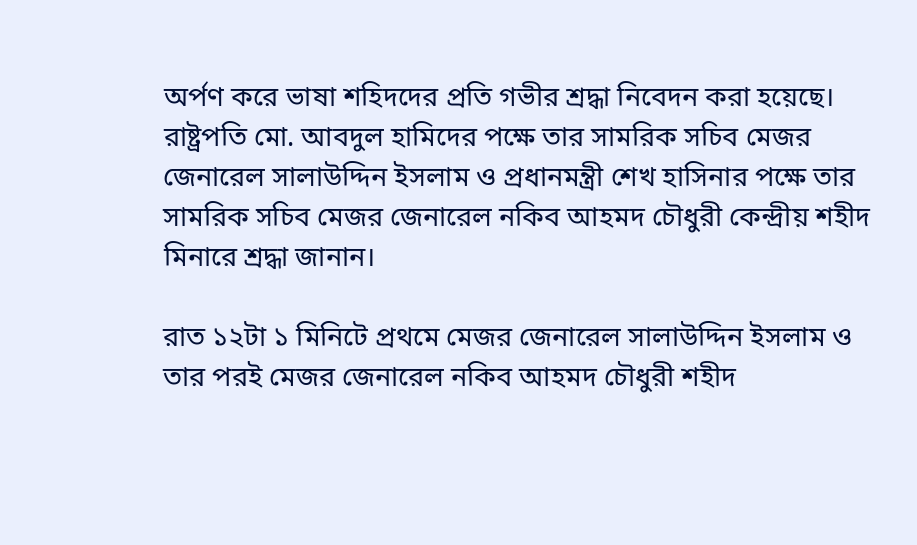অর্পণ করে ভাষা শহিদদের প্রতি গভীর শ্রদ্ধা নিবেদন করা হয়েছে। রাষ্ট্রপতি মো. আবদুল হামিদের পক্ষে তার সামরিক সচিব মেজর জেনারেল সালাউদ্দিন ইসলাম ও প্রধানমন্ত্রী শেখ হাসিনার পক্ষে তার সামরিক সচিব মেজর জেনারেল নকিব আহমদ চৌধুরী কেন্দ্রীয় শহীদ মিনারে শ্রদ্ধা জানান।

রাত ১২টা ১ মিনিটে প্রথমে মেজর জেনারেল সালাউদ্দিন ইসলাম ও তার পরই মেজর জেনারেল নকিব আহমদ চৌধুরী শহীদ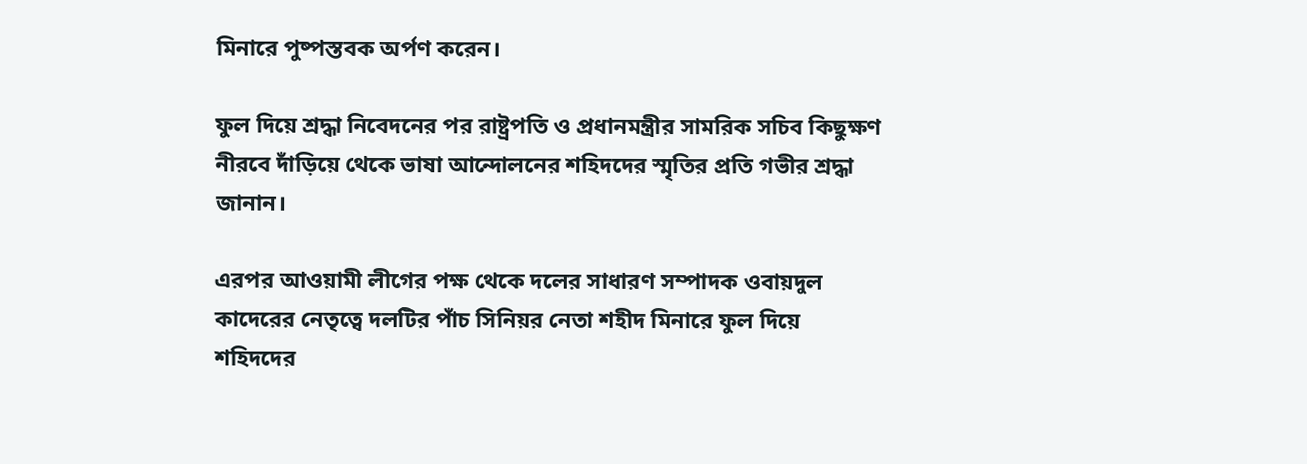মিনারে পুষ্পস্তবক অর্পণ করেন।

ফুল দিয়ে শ্রদ্ধা নিবেদনের পর রাষ্ট্রপতি ও প্রধানমন্ত্রীর সামরিক সচিব কিছুক্ষণ নীরবে দাঁড়িয়ে থেকে ভাষা আন্দোলনের শহিদদের স্মৃতির প্রতি গভীর শ্রদ্ধা জানান।

এরপর আওয়ামী লীগের পক্ষ থেকে দলের সাধারণ সম্পাদক ওবায়দুল কাদেরের নেতৃত্বে দলটির পাঁচ সিনিয়র নেতা শহীদ মিনারে ফুল দিয়ে শহিদদের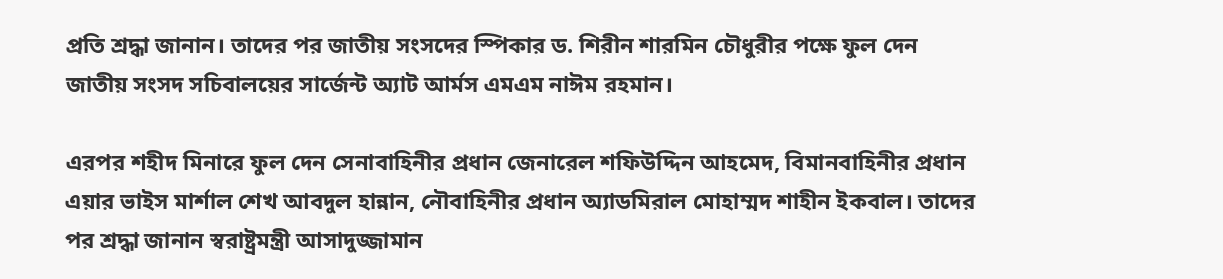প্রতি শ্রদ্ধা জানান। তাদের পর জাতীয় সংসদের স্পিকার ড. শিরীন শারমিন চৌধুরীর পক্ষে ফুল দেন জাতীয় সংসদ সচিবালয়ের সার্জেন্ট অ্যাট আর্মস এমএম নাঈম রহমান।

এরপর শহীদ মিনারে ফুল দেন সেনাবাহিনীর প্রধান জেনারেল শফিউদ্দিন আহমেদ, বিমানবাহিনীর প্রধান এয়ার ভাইস মার্শাল শেখ আবদুল হান্নান, নৌবাহিনীর প্রধান অ্যাডমিরাল মোহাম্মদ শাহীন ইকবাল। তাদের পর শ্রদ্ধা জানান স্বরাষ্ট্রমন্ত্রী আসাদুজ্জামান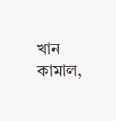খান কামাল,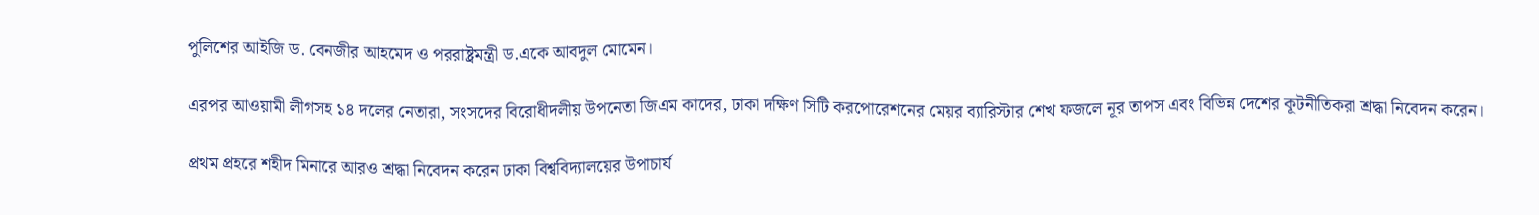পুলিশের আইজি ড. বেনজীর আহমেদ ও পররাষ্ট্রমন্ত্রী ড.একে আবদুল মোমেন।

এরপর আওয়ামী লীগসহ ১৪ দলের নেতারা, সংসদের বিরোধীদলীয় উপনেতা জিএম কাদের, ঢাকা দক্ষিণ সিটি করপোরেশনের মেয়র ব্যারিস্টার শেখ ফজলে নূর তাপস এবং বিভিন্ন দেশের কূটনীতিকরা শ্রদ্ধা নিবেদন করেন।

প্রথম প্রহরে শহীদ মিনারে আরও শ্রদ্ধা নিবেদন করেন ঢাকা বিশ্ববিদ্যালয়ের উপাচার্য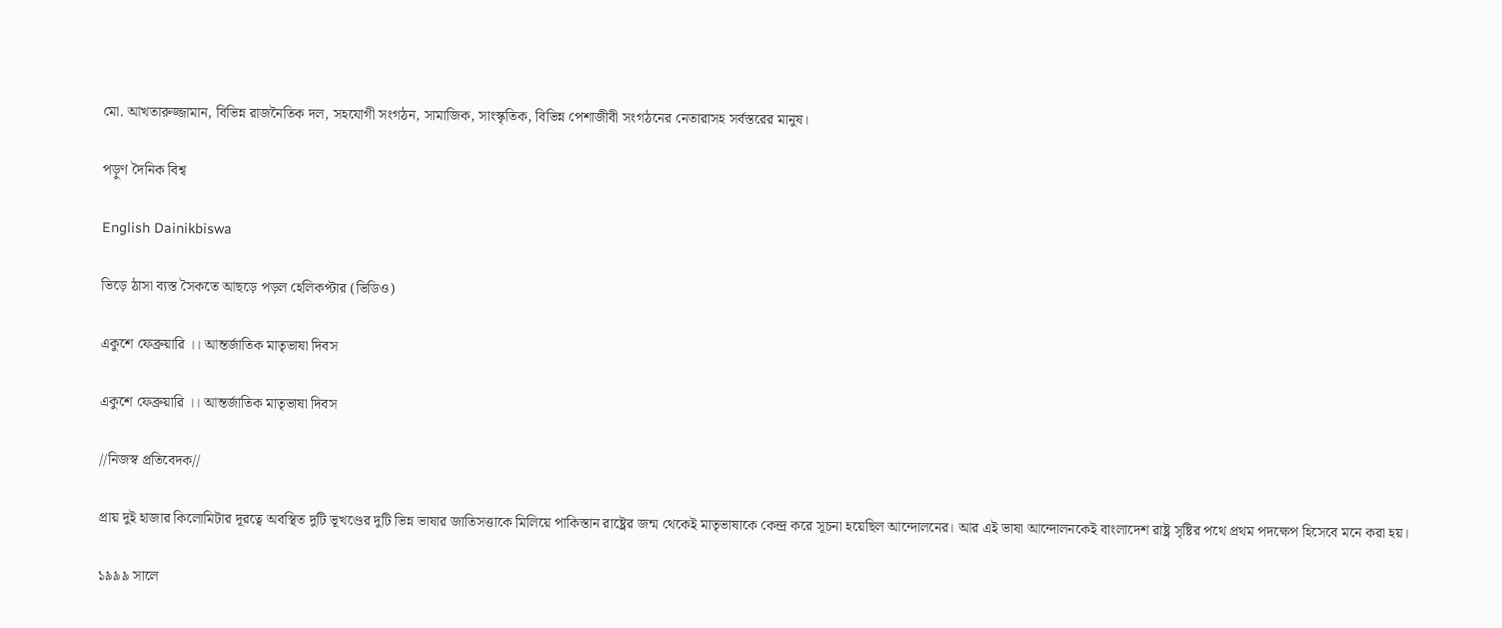মো. আখতারুজ্জামান, বিভিন্ন রাজনৈতিক দল, সহযোগী সংগঠন, সামাজিক, সাংস্কৃতিক, বিভিন্ন পেশাজীবী সংগঠনের নেতারাসহ সর্বস্তরের মানুষ।

পড়ুণ দৈনিক বিশ্ব

English Dainikbiswa

ভিড়ে ঠাসা ব্যস্ত সৈকতে আছড়ে পড়ল হেলিকপ্টার (ভিডিও)

একুশে ফেব্রুয়ারি ।। আন্তর্জাতিক মাতৃভাষা দিবস

একুশে ফেব্রুয়ারি ।। আন্তর্জাতিক মাতৃভাষা দিবস

//নিজস্ব প্রতিবেদক//

প্রায় দুই হাজার কিলোমিটার দূরত্বে অবস্থিত দুটি ভূখণ্ডের দুটি ভিন্ন ভাষার জাতিসত্তাকে মিলিয়ে পাকিস্তান রাষ্ট্রের জন্ম থেকেই মাতৃভাষাকে কেন্দ্র করে সূচনা হয়েছিল আন্দোলনের। আর এই ভাষা আন্দোলনকেই বাংলাদেশ রাষ্ট্র সৃষ্টির পথে প্রথম পদক্ষেপ হিসেবে মনে করা হয়।

১৯৯৯ সালে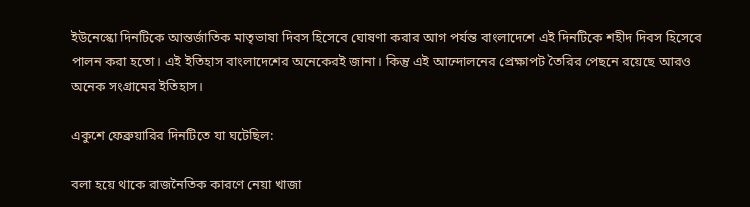ইউনেস্কো দিনটিকে আন্তর্জাতিক মাতৃভাষা দিবস হিসেবে ঘোষণা করার আগ পর্যন্ত বাংলাদেশে এই দিনটিকে শহীদ দিবস হিসেবে পালন করা হতো। এই ইতিহাস বাংলাদেশের অনেকেরই জানা। কিন্তু এই আন্দোলনের প্রেক্ষাপট তৈরির পেছনে রয়েছে আরও অনেক সংগ্রামের ইতিহাস।

একুশে ফেব্রুয়ারির দিনটিতে যা ঘটেছিল:

বলা হয়ে থাকে রাজনৈতিক কারণে নেয়া খাজা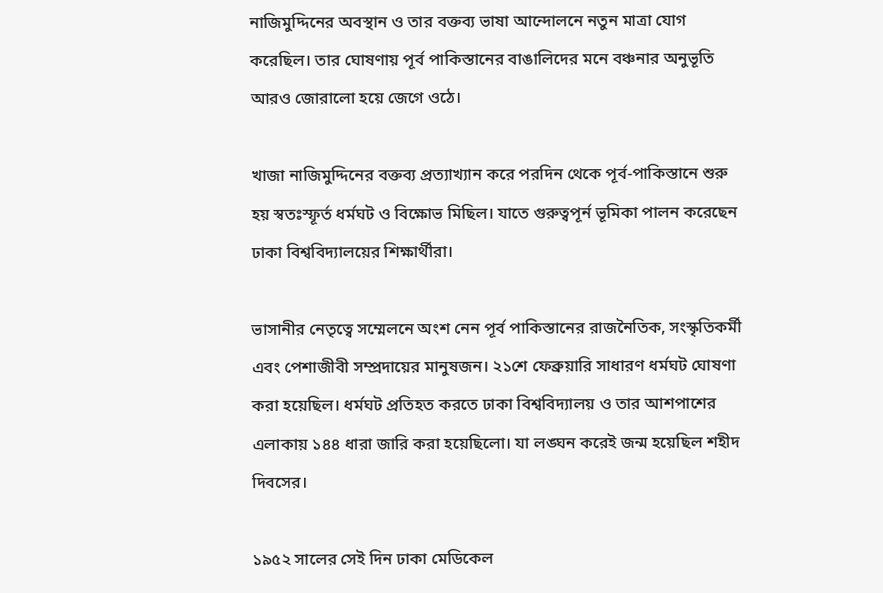নাজিমুদ্দিনের অবস্থান ও তার বক্তব্য ভাষা আন্দোলনে নতুন মাত্রা যোগ করেছিল। তার ঘোষণায় পূর্ব পাকিস্তানের বাঙালিদের মনে বঞ্চনার অনুভূতি আরও জোরালো হয়ে জেগে ওঠে।

খাজা নাজিমুদ্দিনের বক্তব্য প্রত্যাখ্যান করে পরদিন থেকে পূর্ব-পাকিস্তানে শুরু হয় স্বতঃস্ফূর্ত ধর্মঘট ও বিক্ষোভ মিছিল। যাতে গুরুত্বপূর্ন ভূমিকা পালন করেছেন ঢাকা বিশ্ববিদ্যালয়ের শিক্ষার্থীরা।

ভাসানীর নেতৃত্বে সম্মেলনে অংশ নেন পূর্ব পাকিস্তানের রাজনৈতিক, সংস্কৃতিকর্মী এবং পেশাজীবী সম্প্রদায়ের মানুষজন। ২১শে ফেব্রুয়ারি সাধারণ ধর্মঘট ঘোষণা করা হয়েছিল। ধর্মঘট প্রতিহত করতে ঢাকা বিশ্ববিদ্যালয় ও তার আশপাশের এলাকায় ১৪৪ ধারা জারি করা হয়েছিলো। যা লঙ্ঘন করেই জন্ম হয়েছিল শহীদ দিবসের।

১৯৫২ সালের সেই দিন ঢাকা মেডিকেল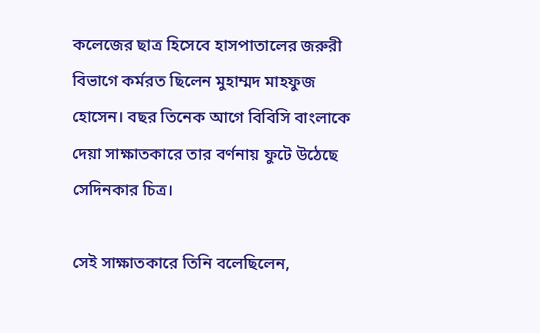কলেজের ছাত্র হিসেবে হাসপাতালের জরুরী বিভাগে কর্মরত ছিলেন মুহাম্মদ মাহফুজ হোসেন। বছর তিনেক আগে বিবিসি বাংলাকে দেয়া সাক্ষাতকারে তার বর্ণনায় ফুটে উঠেছে সেদিনকার চিত্র।

সেই সাক্ষাতকারে তিনি বলেছিলেন,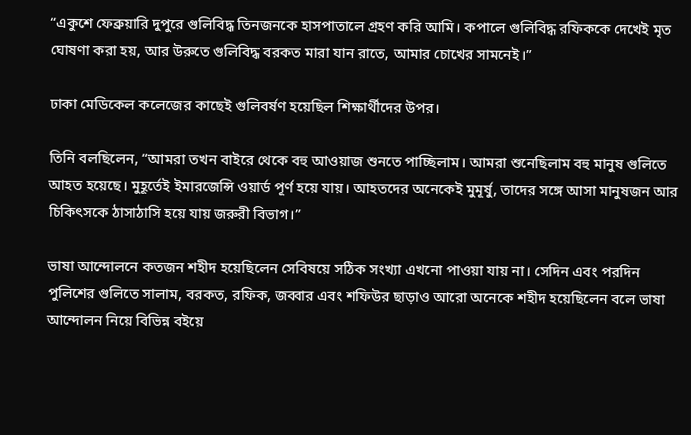“একুশে ফেব্রুয়ারি দুপুরে গুলিবিদ্ধ তিনজনকে হাসপাতালে গ্রহণ করি আমি। কপালে গুলিবিদ্ধ রফিককে দেখেই মৃত ঘোষণা করা হয়, আর উরুতে গুলিবিদ্ধ বরকত মারা যান রাতে, আমার চোখের সামনেই।”

ঢাকা মেডিকেল কলেজের কাছেই গুলিবর্ষণ হয়েছিল শিক্ষার্থীদের উপর।

তিনি বলছিলেন, “আমরা তখন বাইরে থেকে বহু আওয়াজ শুনতে পাচ্ছিলাম। আমরা শুনেছিলাম বহু মানুষ গুলিতে আহত হয়েছে। মুহূর্তেই ইমারজেন্সি ওয়ার্ড পূর্ণ হয়ে যায়। আহতদের অনেকেই মুমূর্ষু, তাদের সঙ্গে আসা মানুষজন আর চিকিৎসকে ঠাসাঠাসি হয়ে যায় জরুরী বিভাগ।”

ভাষা আন্দোলনে কতজন শহীদ হয়েছিলেন সেবিষয়ে সঠিক সংখ্যা এখনো পাওয়া যায় না। সেদিন এবং পরদিন পুলিশের গুলিতে সালাম, বরকত, রফিক, জব্বার এবং শফিউর ছাড়াও আরো অনেকে শহীদ হয়েছিলেন বলে ভাষা আন্দোলন নিয়ে বিভিন্ন বইয়ে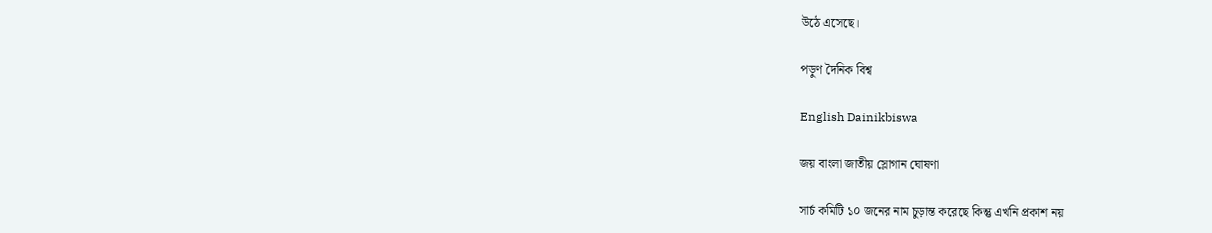উঠে এসেছে।

পড়ুণ দৈনিক বিশ্ব

English Dainikbiswa

জয় বাংলা জাতীয় স্লোগান ঘোষণা

সার্চ কমিটি ১০ জনের নাম চুড়ান্ত করেছে কিন্তু এখনি প্রকাশ নয়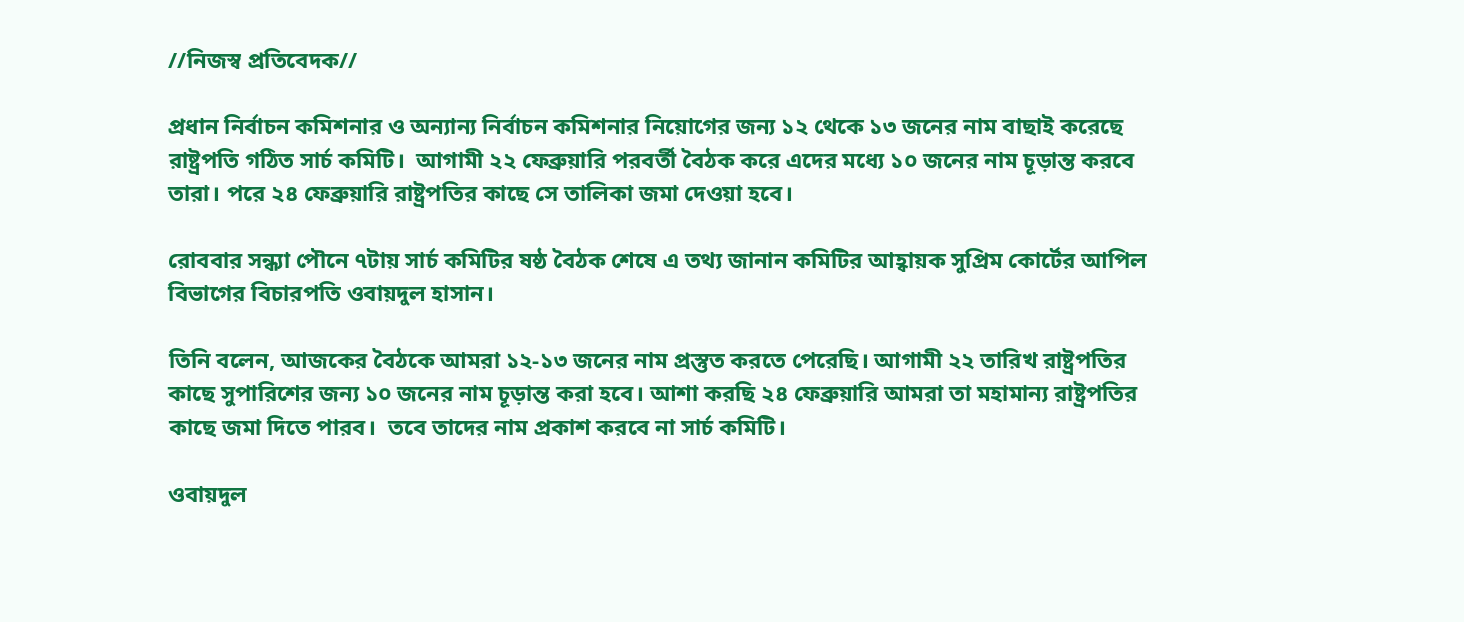//নিজস্ব প্রতিবেদক//

প্রধান নির্বাচন কমিশনার ও অন্যান্য নির্বাচন কমিশনার নিয়োগের জন্য ১২ থেকে ১৩ জনের নাম বাছাই করেছে রাষ্ট্রপতি গঠিত সার্চ কমিটি।  আগামী ২২ ফেব্রুয়ারি পরবর্তী বৈঠক করে এদের মধ্যে ১০ জনের নাম চূড়ান্ত করবে তারা। পরে ২৪ ফেব্রুয়ারি রাষ্ট্রপতির কাছে সে তালিকা জমা দেওয়া হবে।

রোববার সন্ধ্যা পৌনে ৭টায় সার্চ কমিটির ষষ্ঠ বৈঠক শেষে এ তথ্য জানান কমিটির আহ্বায়ক সুপ্রিম কোর্টের আপিল বিভাগের বিচারপতি ওবায়দুল হাসান।

তিনি বলেন, আজকের বৈঠকে আমরা ১২-১৩ জনের নাম প্রস্তুত করতে পেরেছি। আগামী ২২ তারিখ রাষ্ট্রপতির কাছে সুপারিশের জন্য ১০ জনের নাম চূড়ান্ত করা হবে। আশা করছি ২৪ ফেব্রুয়ারি আমরা তা মহামান্য রাষ্ট্রপতির কাছে জমা দিতে পারব।  তবে তাদের নাম প্রকাশ করবে না সার্চ কমিটি।

ওবায়দুল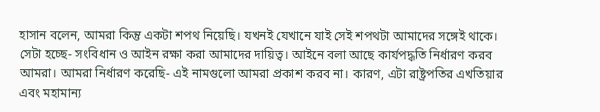হাসান বলেন, আমরা কিন্তু একটা শপথ নিয়েছি। যখনই যেখানে যাই সেই শপথটা আমাদের সঙ্গেই থাকে। সেটা হচ্ছে- সংবিধান ও আইন রক্ষা করা আমাদের দায়িত্ব। আইনে বলা আছে কার্যপদ্ধতি নির্ধারণ করব আমরা। আমরা নির্ধারণ করেছি- এই নামগুলো আমরা প্রকাশ করব না। কারণ, এটা রাষ্ট্রপতির এখতিয়ার এবং মহামান্য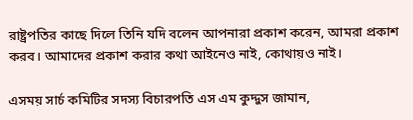রাষ্ট্রপতির কাছে দিলে তিনি যদি বলেন আপনারা প্রকাশ করেন, আমরা প্রকাশ করব। আমাদের প্রকাশ করার কথা আইনেও নাই, কোথায়ও নাই।

এসময় সার্চ কমিটির সদস্য বিচারপতি এস এম কুদ্দুস জামান,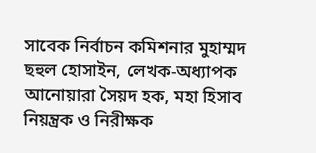সাবেক নির্বাচন কমিশনার মুহাম্মদ ছহুল হোসাইন, লেখক-অধ্যাপক আনোয়ারা সৈয়দ হক, মহা হিসাব নিয়ন্ত্রক ও নিরীক্ষক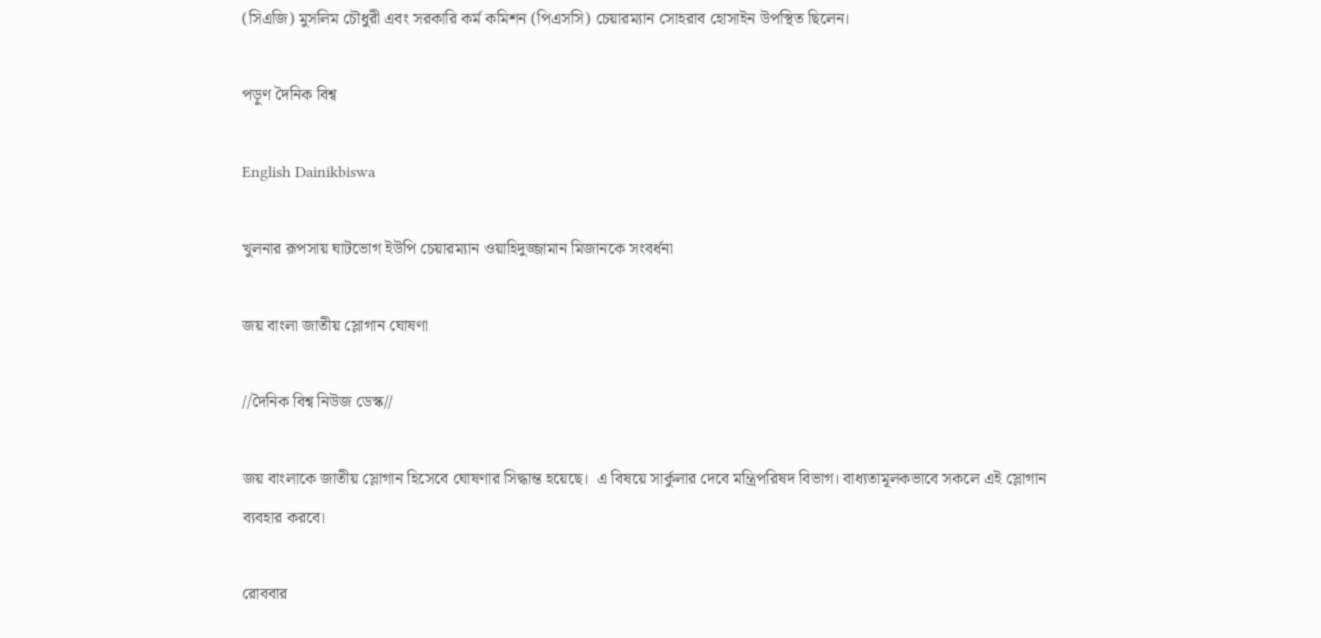(সিএজি) মুসলিম চৌধুরী এবং সরকারি কর্ম কমিশন (পিএসসি) চেয়ারম্যান সোহরাব হোসাইন উপস্থিত ছিলেন।

পড়ুণ দৈনিক বিশ্ব

English Dainikbiswa

খুলনার রূপসায় ঘাটভোগ ইউপি চেয়ারম‍্যান ওয়াহিদুজ্জামান মিজানকে সংবর্ধনা

জয় বাংলা জাতীয় স্লোগান ঘোষণা

//দৈনিক বিশ্ব নিউজ ডেস্ক//

জয় বাংলাকে জাতীয় স্লোগান হিসেবে ঘোষণার সিদ্ধান্ত হয়েছে।  এ বিষয়ে সার্কুলার দেবে মন্ত্রিপরিষদ বিভাগ। বাধ্যতামূলকভাবে সকলে এই স্লোগান ব্যবহার করবে।

রোববার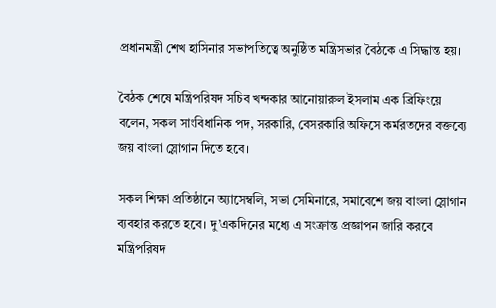প্রধানমন্ত্রী শেখ হাসিনার সভাপতিত্বে অনুষ্ঠিত মন্ত্রিসভার বৈঠকে এ সিদ্ধান্ত হয়।

বৈঠক শেষে মন্ত্রিপরিষদ সচিব খন্দকার আনোয়ারুল ইসলাম এক ব্রিফিংয়ে বলেন, সকল সাংবিধানিক পদ, সরকারি, বেসরকারি অফিসে কর্মরতদের বক্তব্যে জয় বাংলা স্লোগান দিতে হবে।

সকল শিক্ষা প্রতিষ্ঠানে অ্যাসেম্বলি, সভা সেমিনারে, সমাবেশে জয় বাংলা স্লোগান ব্যবহার করতে হবে। দু’একদিনের মধ্যে এ সংক্রান্ত প্রজ্ঞাপন জারি করবে মন্ত্রিপরিষদ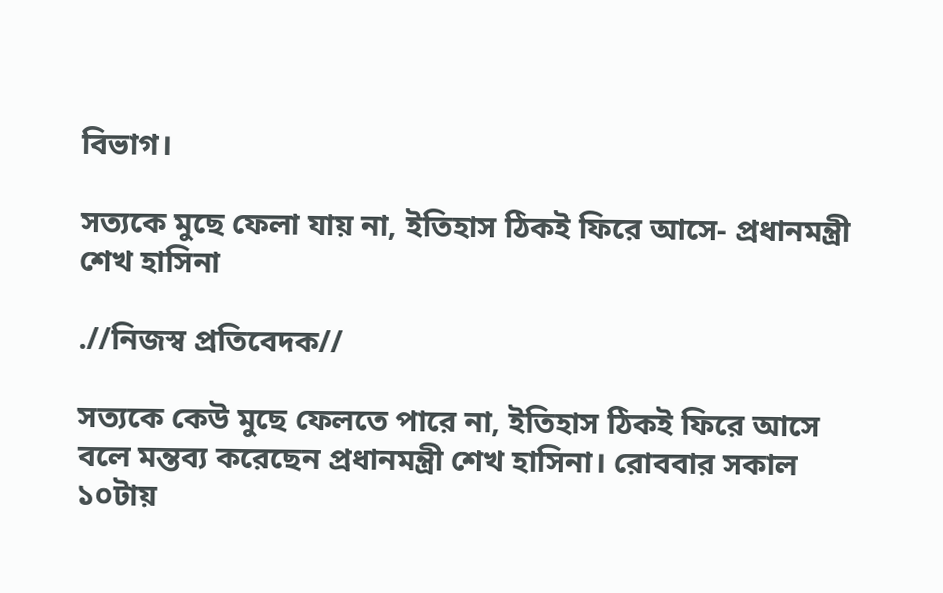বিভাগ।

সত্যকে মুছে ফেলা যায় না, ইতিহাস ঠিকই ফিরে আসে- প্রধানমন্ত্রী শেখ হাসিনা

.//নিজস্ব প্রতিবেদক//

সত্যকে কেউ মুছে ফেলতে পারে না, ইতিহাস ঠিকই ফিরে আসে বলে মন্তব্য করেছেন প্রধানমন্ত্রী শেখ হাসিনা। রোববার সকাল ১০টায়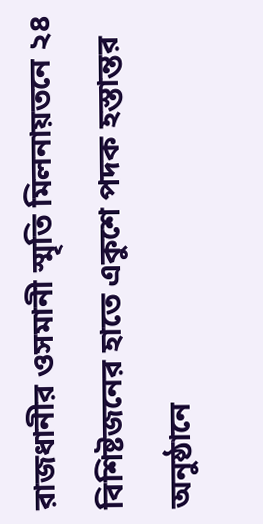রাজধানীর ওসমানী স্মৃতি মিলনায়তনে ২৪ বিশিষ্টজনের হাতে একুশে পদক হস্তান্তর অনুষ্ঠানে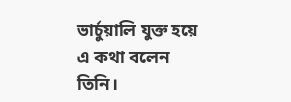ভার্চুয়ালি যুক্ত হয়ে এ কথা বলেন তিনি।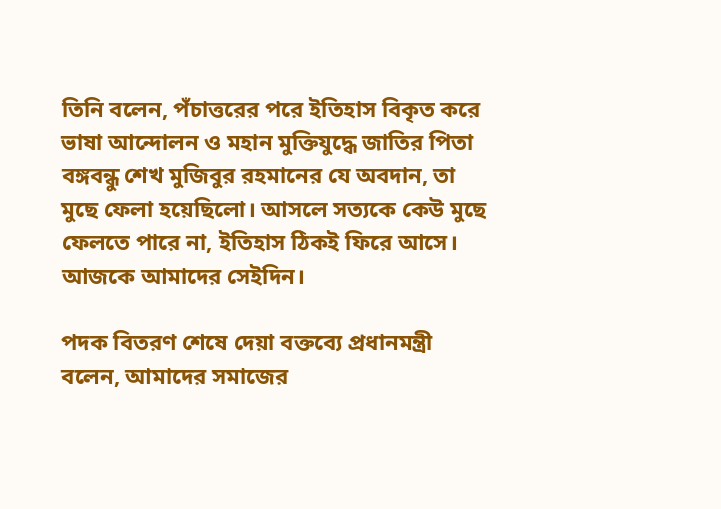তিনি বলেন, পঁচাত্তরের পরে ইতিহাস বিকৃত করে ভাষা আন্দোলন ও মহান মুক্তিযুদ্ধে জাতির পিতা বঙ্গবন্ধু শেখ মুজিবুর রহমানের যে অবদান, তা মুছে ফেলা হয়েছিলো। আসলে সত্যকে কেউ মুছে ফেলতে পারে না, ইতিহাস ঠিকই ফিরে আসে। আজকে আমাদের সেইদিন।

পদক বিতরণ শেষে দেয়া বক্তব্যে প্রধানমন্ত্রী বলেন, আমাদের সমাজের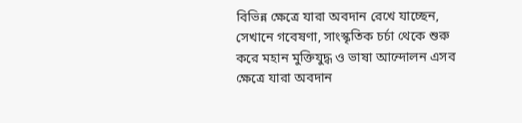বিভিন্ন ক্ষেত্রে যারা অবদান রেখে যাচ্ছেন, সেখানে গবেষণা, সাংস্কৃতিক চর্চা থেকে শুরু করে মহান মুক্তিযুদ্ধ ও ভাষা আন্দোলন এসব ক্ষেত্রে যারা অবদান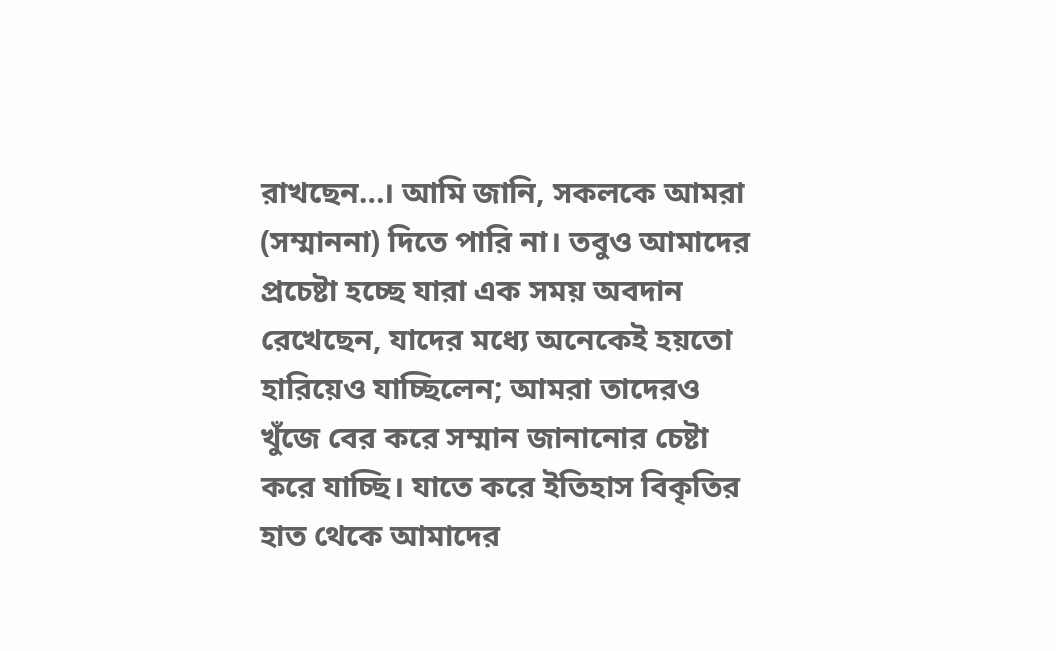রাখছেন…। আমি জানি, সকলকে আমরা (সম্মাননা) দিতে পারি না। তবুও আমাদের প্রচেষ্টা হচ্ছে যারা এক সময় অবদান রেখেছেন, যাদের মধ্যে অনেকেই হয়তো হারিয়েও যাচ্ছিলেন; আমরা তাদেরও খুঁজে বের করে সম্মান জানানোর চেষ্টা করে যাচ্ছি। যাতে করে ইতিহাস বিকৃতির হাত থেকে আমাদের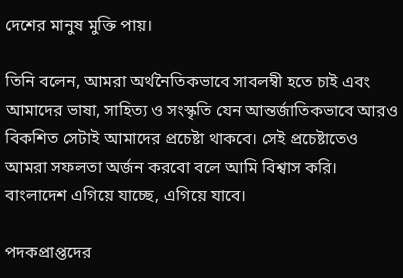দেশের মানুষ মুক্তি পায়।

তিনি বলেন, আমরা অর্থনৈতিকভাবে সাবলম্বী হতে চাই এবং আমাদের ভাষা, সাহিত্য ও সংস্কৃতি যেন আন্তর্জাতিকভাবে আরও বিকশিত সেটাই আমাদের প্রচেষ্টা থাকবে। সেই প্রচেষ্টাতেও আমরা সফলতা অর্জন করবো বলে আমি বিশ্বাস করি। বাংলাদেশ এগিয়ে যাচ্ছে, এগিয়ে যাবে।

পদকপ্রাপ্তদের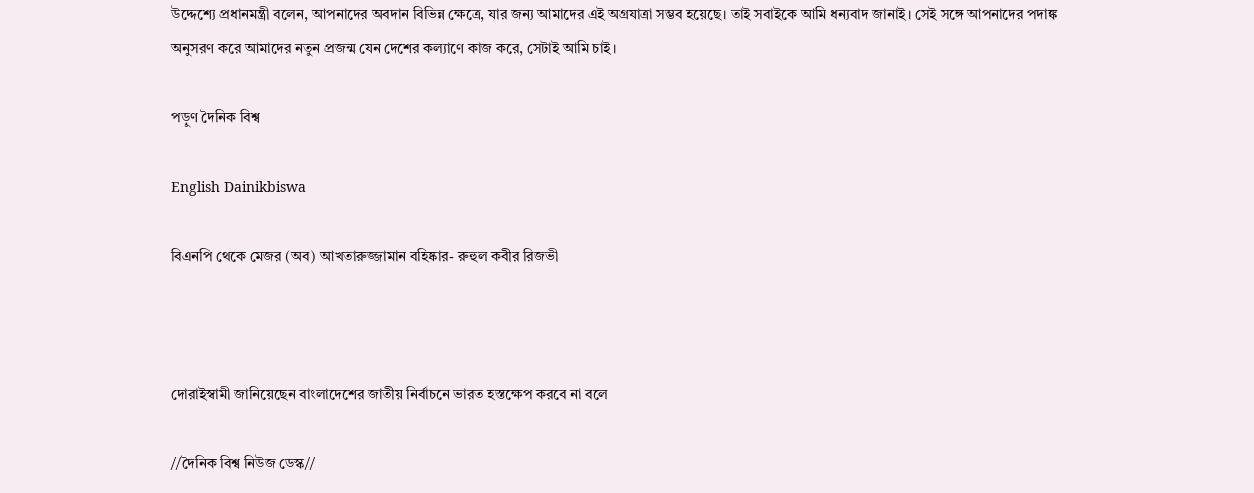উদ্দেশ্যে প্রধানমন্ত্রী বলেন, আপনাদের অবদান বিভিন্ন ক্ষেত্রে, যার জন্য আমাদের এই অগ্রযাত্রা সম্ভব হয়েছে। তাই সবাইকে আমি ধন্যবাদ জানাই। সেই সঙ্গে আপনাদের পদাঙ্ক অনুসরণ করে আমাদের নতুন প্রজন্ম যেন দেশের কল্যাণে কাজ করে, সেটাই আমি চাই।

পড়ুণ দৈনিক বিশ্ব

English Dainikbiswa

বিএনপি থেকে মেজর (অব) আখতারুজ্জামান বহিষ্কার- রুহুল কবীর রিজভী



দোরাইস্বামী জানিয়েছেন বাংলাদেশের জাতীয় নির্বাচনে ভারত হস্তক্ষেপ করবে না বলে

//দৈনিক বিশ্ব নিউজ ডেস্ক//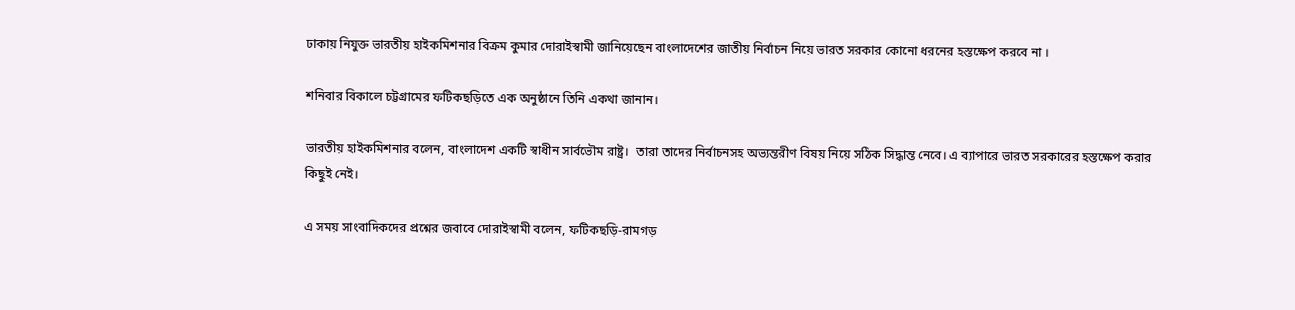ঢাকায় নিযুক্ত ভারতীয় হাইকমিশনার বিক্রম কুমার দোরাইস্বামী জানিয়েছেন বাংলাদেশের জাতীয় নির্বাচন নিয়ে ভারত সরকার কোনো ধরনের হস্তক্ষেপ করবে না ।

শনিবার বিকালে চট্টগ্রামের ফটিকছড়িতে এক অনুষ্ঠানে তিনি একথা জানান।

ভারতীয় হাইকমিশনার বলেন, বাংলাদেশ একটি স্বাধীন সার্বভৌম রাষ্ট্র।  তারা তাদের নির্বাচনসহ অভ্যন্তরীণ বিষয় নিয়ে সঠিক সিদ্ধান্ত নেবে। এ ব্যাপারে ভারত সরকারের হস্তক্ষেপ করার কিছুই নেই।

এ সময় সাংবাদিকদের প্রশ্নের জবাবে দোরাইস্বামী বলেন, ফটিকছড়ি-রামগড়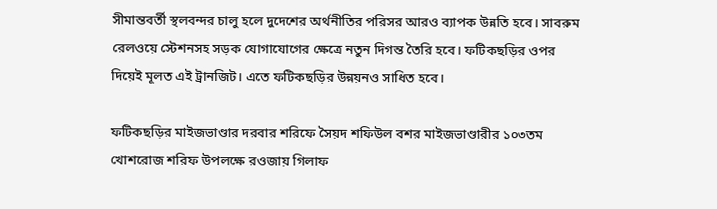সীমান্তবর্তী স্থলবন্দর চালু হলে দুদেশের অর্থনীতির পরিসর আরও ব্যাপক উন্নতি হবে। সাবরুম রেলওয়ে স্টেশনসহ সড়ক যোগাযোগের ক্ষেত্রে নতুন দিগন্ত তৈরি হবে। ফটিকছড়ির ওপর দিয়েই মূলত এই ট্রানজিট। এতে ফটিকছড়ির উন্নয়নও সাধিত হবে।

ফটিকছড়ির মাইজভাণ্ডার দরবার শরিফে সৈয়দ শফিউল বশর মাইজভাণ্ডারীর ১০৩তম খোশরোজ শরিফ উপলক্ষে রওজায় গিলাফ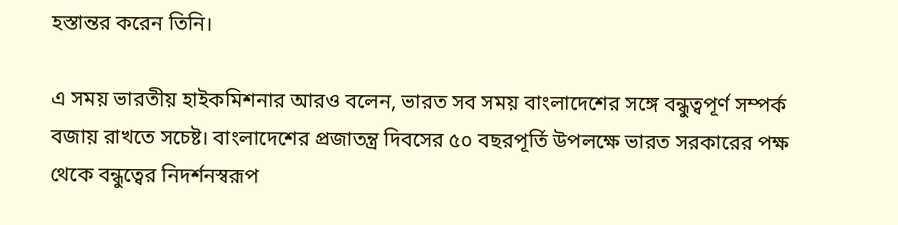হস্তান্তর করেন তিনি।

এ সময় ভারতীয় হাইকমিশনার আরও বলেন, ভারত সব সময় বাংলাদেশের সঙ্গে বন্ধুত্বপূর্ণ সম্পর্ক বজায় রাখতে সচেষ্ট। বাংলাদেশের প্রজাতন্ত্র দিবসের ৫০ বছরপূর্তি উপলক্ষে ভারত সরকারের পক্ষ থেকে বন্ধুত্বের নিদর্শনস্বরূপ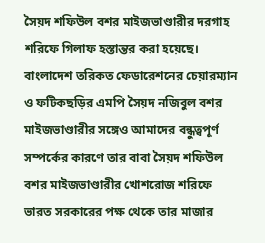সৈয়দ শফিউল বশর মাইজভাণ্ডারীর দরগাহ শরিফে গিলাফ হস্তান্তর করা হয়েছে। বাংলাদেশ তরিকত ফেডারেশনের চেয়ারম্যান ও ফটিকছড়ির এমপি সৈয়দ নজিবুল বশর মাইজভাণ্ডারীর সঙ্গেও আমাদের বন্ধুত্বপূর্ণ সম্পর্কের কারণে তার বাবা সৈয়দ শফিউল বশর মাইজভাণ্ডারীর খোশরোজ শরিফে ভারত সরকারের পক্ষ থেকে তার মাজার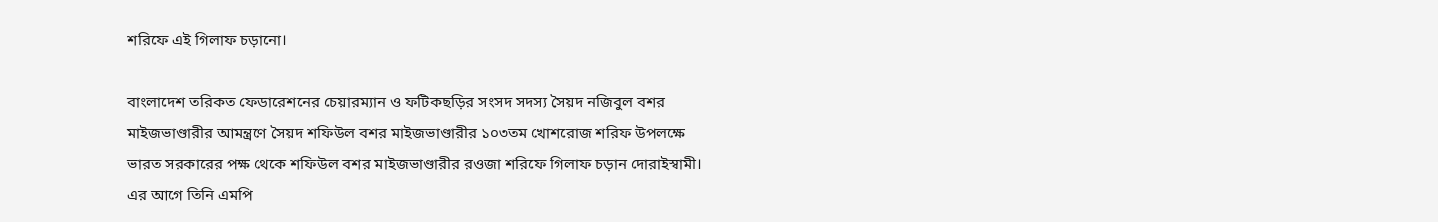শরিফে এই গিলাফ চড়ানো।

বাংলাদেশ তরিকত ফেডারেশনের চেয়ারম্যান ও ফটিকছড়ির সংসদ সদস্য সৈয়দ নজিবুল বশর মাইজভাণ্ডারীর আমন্ত্রণে সৈয়দ শফিউল বশর মাইজভাণ্ডারীর ১০৩তম খোশরোজ শরিফ উপলক্ষে ভারত সরকারের পক্ষ থেকে শফিউল বশর মাইজভাণ্ডারীর রওজা শরিফে গিলাফ চড়ান দোরাইস্বামী। এর আগে তিনি এমপি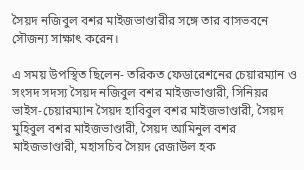সৈয়দ নজিবুল বশর মাইজভাণ্ডারীর সঙ্গে তার বাসভবনে সৌজন্য সাক্ষাৎ করেন।

এ সময় উপস্থিত ছিলেন- তরিকত ফেডারেশনের চেয়ারম্যান ও সংসদ সদস্য সৈয়দ নজিবুল বশর মাইজভাণ্ডারী, সিনিয়র ভাইস-চেয়ারম্যান সৈয়দ হাবিবুল বশর মাইজভাণ্ডারী, সৈয়দ মুহিবুল বশর মাইজভাণ্ডারী, সৈয়দ আমিনুল বশর মাইজভাণ্ডারী, মহাসচিব সৈয়দ রেজাউল হক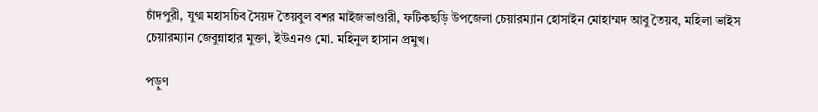চাঁদপুরী, যুগ্ম মহাসচিব সৈয়দ তৈয়বুল বশর মাইজভাণ্ডারী, ফটিকছড়ি উপজেলা চেয়ারম্যান হোসাইন মোহাম্মদ আবু তৈয়ব, মহিলা ভাইস চেয়ারম্যান জেবুন্নাহার মুক্তা, ইউএনও মো. মহিনুল হাসান প্রমুখ।

পড়ুণ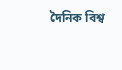দৈনিক বিশ্ব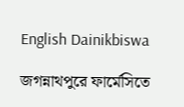English Dainikbiswa

জগন্নাথপুরে ফার্মেসিতে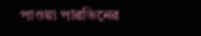পাওয়া পারভিনের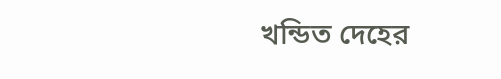খন্ডিত দেহের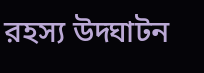রহস্য উদ্ঘাটন